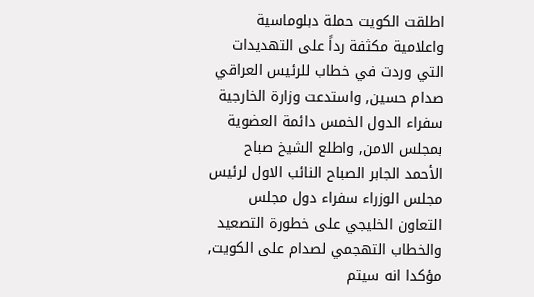اطلقت الكويت حملة دبلوماسية واعلامية مكثفة رداً على التهديدات التي وردت في خطاب للرئيس العراقي صدام حسين, واستدعت وزارة الخارجية سفراء الدول الخمس دائمة العضوية بمجلس الامن, واطلع الشيخ صباح الأحمد الجابر الصباح النائب الاول لرئيس مجلس الوزراء سفراء دول مجلس التعاون الخليجي على خطورة التصعيد والخطاب التهجمي لصدام على الكويت, مؤكدا انه سيتم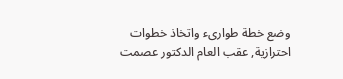وضع خطة طوارىء واتخاذ خطوات احترازية, عقب العام الدكتور عصمت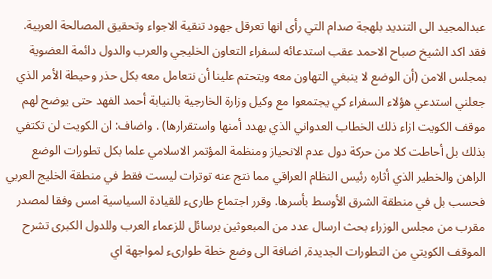عبدالمجيد الى التنديد بلهجة صدام التي رأى انها تعرقل جهود تنقية الاجواء وتحقيق المصالحة العربية. فقد اكد الشيخ صباح الاحمد عقب استدعائه لسفراء التعاون الخليجي والعرب والدول دائمة العضوية بمجلس الامن (أن الوضع لا ينبغي التهاون معه ويتحتم علينا أن نتعامل معه بكل حذر وحيطة الأمر الذي جعلني استدعي هؤلاء السفراء كي يجتمعوا مع وكيل وزارة الخارجية بالنيابة أحمد الفهد حتى يوضح لهم موقف الكويت ازاء ذلك الخطاب العدواني الذي يهدد أمنها واستقرارها) . واضاف: ان الكويت لن تكتفي بذلك بل أحاطت كلا من حركة دول عدم الانحياز ومنظمة المؤتمر الاسلامي علما بكل تطورات الوضع الراهن والخطير الذي أثاره رئيس النظام العراقي مما نتج عنه توترات ليست فقط في منطقة الخليج العربي فحسب بل في منطقة الشرق الأوسط بأسرها. وقرر اجتماع طارىء للقيادة السياسية امس وفقا لمصدر مقرب من مجلس الوزراء بحث ارسال عدد من المبعوثين برسائل للزعماء العرب وللدول الكبرى تشرح الموقف الكويتي من التطورات الجديدة, اضافة الى وضع خطة طوارىء لمواجهة اي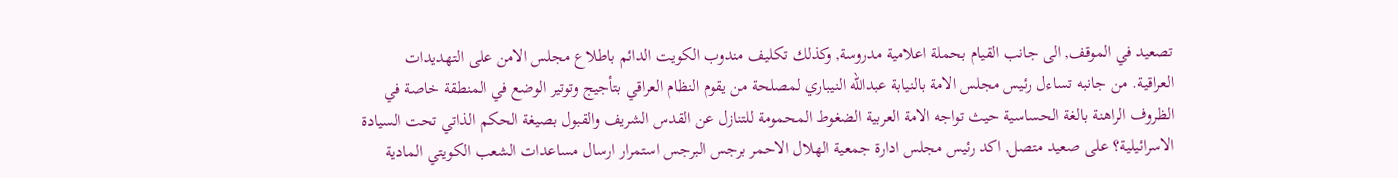تصعيد في الموقف, الى جانب القيام بحملة اعلامية مدروسة, وكذلك تكليف مندوب الكويت الدائم باطلاع مجلس الامن على التهديدات العراقية. من جانبه تساءل رئيس مجلس الامة بالنيابة عبدالله النيباري لمصلحة من يقوم النظام العراقي بتأجيج وتوتير الوضع في المنطقة خاصة في الظروف الراهنة بالغة الحساسية حيث تواجه الامة العربية الضغوط المحمومة للتنازل عن القدس الشريف والقبول بصيغة الحكم الذاتي تحت السيادة الاسرائيلية؟ على صعيد متصل, اكد رئيس مجلس ادارة جمعية الهلال الاحمر برجس البرجس استمرار ارسال مساعدات الشعب الكويتي المادية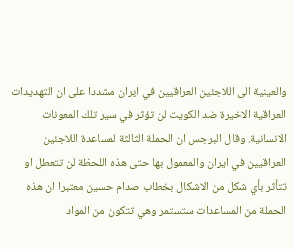والعينية الى اللاجئين العراقيين في ايران مشددا على ان التهديدات العراقية الاخيرة ضد الكويت لن تؤثر في سير تلك المعونات الانسانية. وقال البرجس ان الحملة الثالثة لمساعدة اللاجئين العراقيين في ايران والمعمول بها حتى هذه اللحظة لن تتعطل او تتأثر بأي شكل من الاشكال بخطاب صدام حسين معتبرا ان هذه الحملة من المساعدات ستستمر وهي تتكون من المواد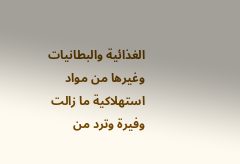الغذائية والبطانيات وغيرها من مواد استهلاكية ما زالت وفيرة وترد من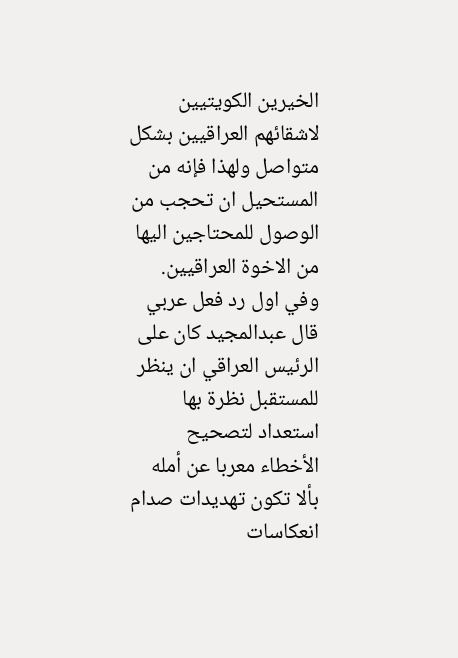الخيرين الكويتيين لاشقائهم العراقيين بشكل متواصل ولهذا فإنه من المستحيل ان تحجب من الوصول للمحتاجين اليها من الاخوة العراقيين. وفي اول رد فعل عربي قال عبدالمجيد كان على الرئيس العراقي ان ينظر للمستقبل نظرة بها استعداد لتصحيح الأخطاء معربا عن أمله بألا تكون تهديدات صدام انعكاسات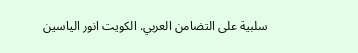سلبية على التضامن العربي. الكويت انور الياسين